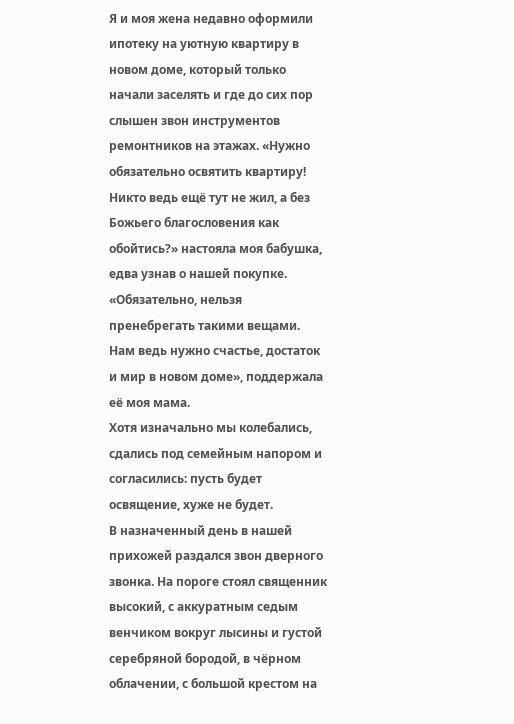Я и моя жена недавно оформили ипотеку на уютную квартиру в новом доме, который только начали заселять и где до сих пор слышен звон инструментов ремонтников на этажах. «Нужно обязательно освятить квартиру! Никто ведь ещё тут не жил, а без Божьего благословения как обойтись?» настояла моя бабушка, едва узнав о нашей покупке. «Обязательно, нельзя пренебрегать такими вещами. Нам ведь нужно счастье, достаток и мир в новом доме», поддержала её моя мама.
Хотя изначально мы колебались, сдались под семейным напором и согласились: пусть будет освящение, хуже не будет.
В назначенный день в нашей прихожей раздался звон дверного звонка. На пороге стоял священник высокий, с аккуратным седым венчиком вокруг лысины и густой серебряной бородой, в чёрном облачении, с большой крестом на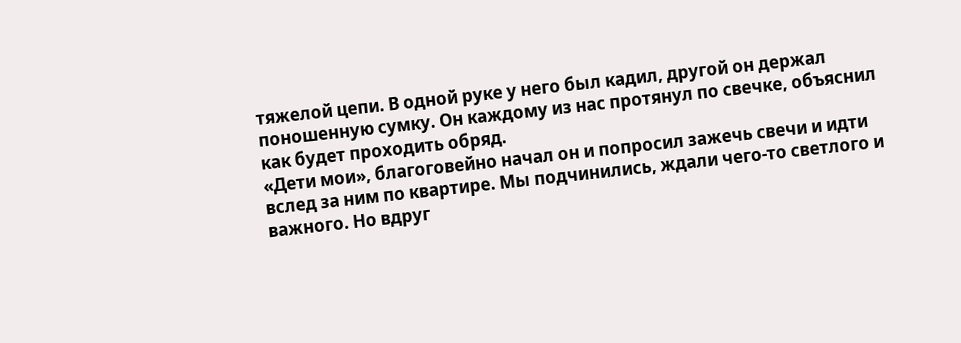тяжелой цепи. В одной руке у него был кадил, другой он держал поношенную сумку. Он каждому из нас протянул по свечке, объяснил как будет проходить обряд.
«Дети мои», благоговейно начал он и попросил зажечь свечи и идти вслед за ним по квартире. Мы подчинились, ждали чего-то светлого и важного. Но вдруг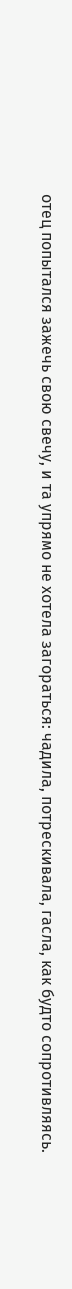отец попытался зажечь свою свечу, и та упрямо не хотела загораться: чадила, потрескивала, гасла, как будто сопротивляясь.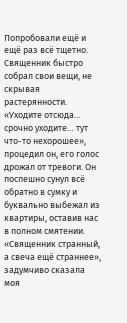Попробовали ещё и ещё раз всё тщетно. Священник быстро собрал свои вещи, не скрывая растерянности.
«Уходите отсюда… срочно уходите… тут что-то нехорошее», процедил он, его голос дрожал от тревоги. Он поспешно сунул всё обратно в сумку и буквально выбежал из квартиры, оставив нас в полном смятении.
«Священник странный, а свеча ещё страннее», задумчиво сказала моя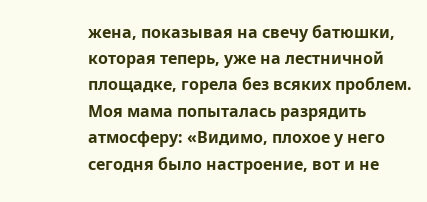жена, показывая на свечу батюшки, которая теперь, уже на лестничной площадке, горела без всяких проблем.
Моя мама попыталась разрядить атмосферу: «Видимо, плохое у него сегодня было настроение, вот и не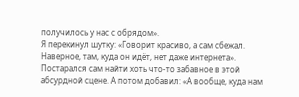получилось у нас с обрядом».
Я перекинул шутку: «Говорит красиво, а сам сбежал. Наверное, там, куда он идёт, нет даже интернета». Постарался сам найти хоть что-то забавное в этой абсурдной сцене. А потом добавил: «А вообще, куда нам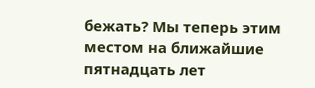бежать? Мы теперь этим местом на ближайшие пятнадцать лет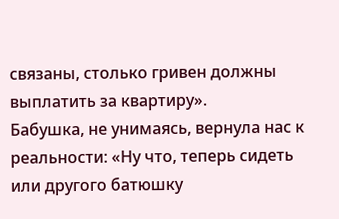связаны, столько гривен должны выплатить за квартиру».
Бабушка, не унимаясь, вернула нас к реальности: «Ну что, теперь сидеть или другого батюшку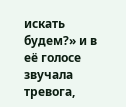искать будем?» и в её голосе звучала тревога,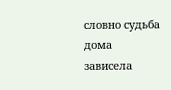словно судьба дома зависела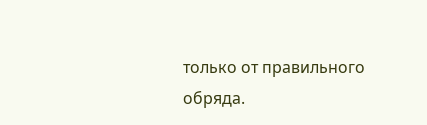только от правильного обряда.